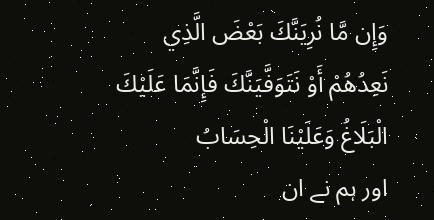وَإِن مَّا نُرِيَنَّكَ بَعْضَ الَّذِي نَعِدُهُمْ أَوْ نَتَوَفَّيَنَّكَ فَإِنَّمَا عَلَيْكَ الْبَلَاغُ وَعَلَيْنَا الْحِسَابُ
اور ہم نے ان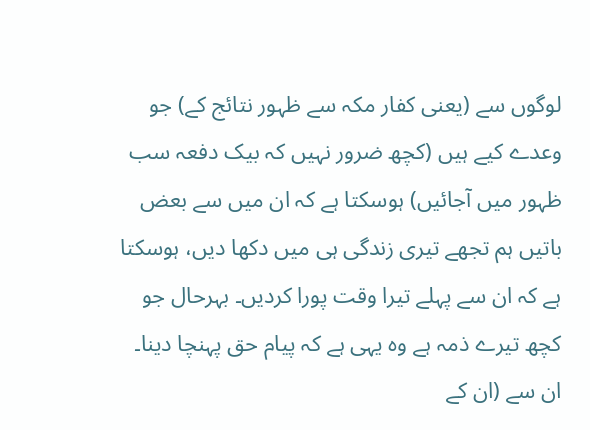لوگوں سے (یعنی کفار مکہ سے ظہور نتائج کے) جو وعدے کیے ہیں (کچھ ضرور نہیں کہ بیک دفعہ سب ظہور میں آجائیں) ہوسکتا ہے کہ ان میں سے بعض باتیں ہم تجھے تیری زندگی ہی میں دکھا دیں، ہوسکتا ہے کہ ان سے پہلے تیرا وقت پورا کردیں۔ بہرحال جو کچھ تیرے ذمہ ہے وہ یہی ہے کہ پیام حق پہنچا دینا۔ ان سے (ان کے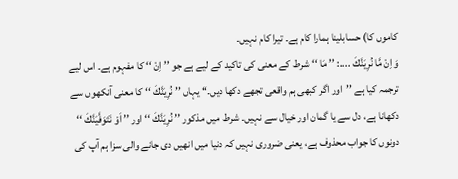کاموں کا) حسابلینا ہمارا کام ہے۔ تیرا کام نہیں۔
وَ اِنْ مَّا نُرِيَنَّكَ ....: ’’ مَا ‘‘ شرط کے معنی کی تاکید کے لیے ہے جو ’’ اِنْ ‘‘ کا مفہوم ہے۔ اس لیے ترجمہ کیا ہے ’’اور اگر کبھی ہم واقعی تجھے دکھا دیں۔‘‘ یہاں ’’ نُرِيَنَّكَ ‘‘ کا معنی آنکھوں سے دکھانا ہے، دل سے یا گمان اور خیال سے نہیں۔ شرط میں مذکور ’’ نُرِيَنَّكَ ‘‘ اور ’’ اَوْ نَتَوَفَّيَنَّكَ ‘‘ دونوں کا جواب محذوف ہے، یعنی ضروری نہیں کہ دنیا میں انھیں دی جانے والی سزا ہم آپ کی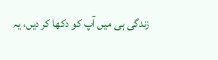زندگی ہی میں آپ کو دکھا کر دیں، یہ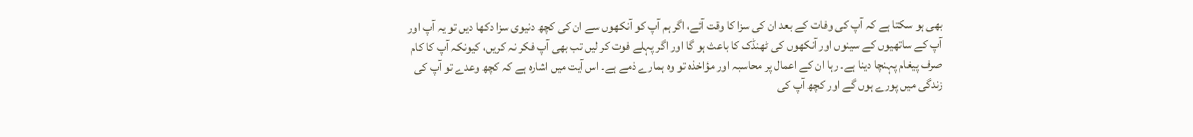بھی ہو سکتا ہے کہ آپ کی وفات کے بعد ان کی سزا کا وقت آئے، اگر ہم آپ کو آنکھوں سے ان کی کچھ دنیوی سزا دکھا دیں تو یہ آپ اور آپ کے ساتھیوں کے سینوں اور آنکھوں کی ٹھنڈک کا باعث ہو گا اور اگر پہلے فوت کر لیں تب بھی آپ فکر نہ کریں، کیونکہ آپ کا کام صرف پیغام پہنچا دینا ہے۔ رہا ان کے اعمال پر محاسبہ اور مؤاخذہ تو وہ ہمارے ذمے ہے۔ اس آیت میں اشارہ ہے کہ کچھ وعدے تو آپ کی زندگی میں پورے ہوں گے اور کچھ آپ کی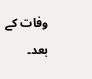وفات کے بعد۔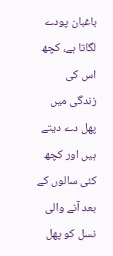باغبان پودے لگاتا ہے، کچھ اس کی زندگی میں پھل دے دیتے ہیں اور کچھ کئی سالوں کے بعد آنے والی نسل کو پھل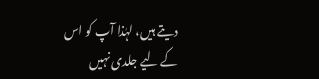دیتے ہیں، لہٰذا آپ کو اس کے لیے جلدی نہیں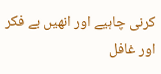کرنی چاہیے اور انھیں بے فکر اور غافل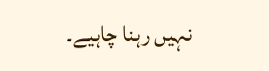نہیں رہنا چاہیے۔